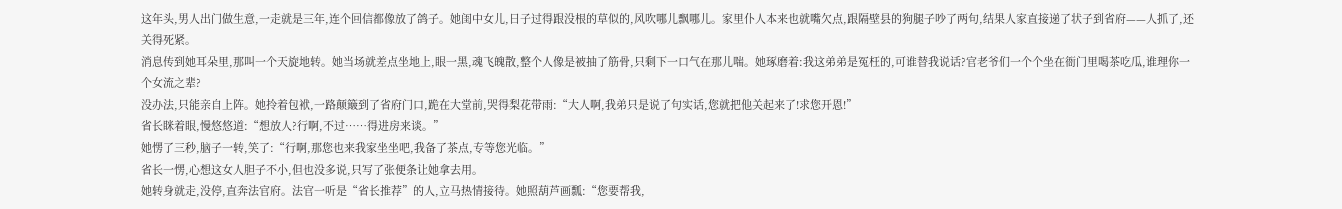这年头,男人出门做生意,一走就是三年,连个回信都像放了鸽子。她闺中女儿,日子过得跟没根的草似的,风吹哪儿飘哪儿。家里仆人本来也就嘴欠点,跟隔壁县的狗腿子吵了两句,结果人家直接递了状子到省府——人抓了,还关得死紧。
消息传到她耳朵里,那叫一个天旋地转。她当场就差点坐地上,眼一黑,魂飞魄散,整个人像是被抽了筋骨,只剩下一口气在那儿喘。她琢磨着:我这弟弟是冤枉的,可谁替我说话?官老爷们一个个坐在衙门里喝茶吃瓜,谁理你一个女流之辈?
没办法,只能亲自上阵。她拎着包袱,一路颠簸到了省府门口,跪在大堂前,哭得梨花带雨:“大人啊,我弟只是说了句实话,您就把他关起来了!求您开恩!”
省长眯着眼,慢悠悠道:“想放人?行啊,不过……得进房来谈。”
她愣了三秒,脑子一转,笑了:“行啊,那您也来我家坐坐吧,我备了茶点,专等您光临。”
省长一愣,心想这女人胆子不小,但也没多说,只写了张便条让她拿去用。
她转身就走,没停,直奔法官府。法官一听是“省长推荐”的人,立马热情接待。她照葫芦画瓢:“您要帮我,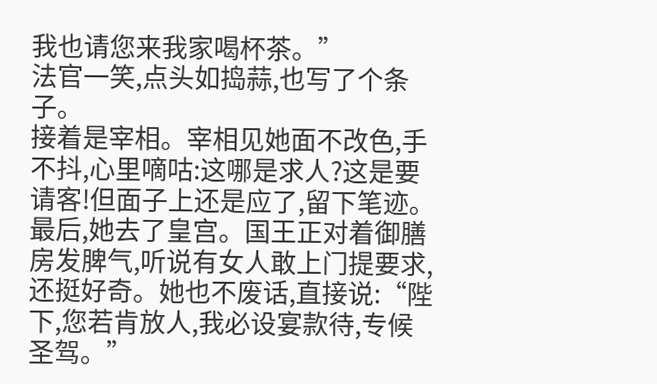我也请您来我家喝杯茶。”
法官一笑,点头如捣蒜,也写了个条子。
接着是宰相。宰相见她面不改色,手不抖,心里嘀咕:这哪是求人?这是要请客!但面子上还是应了,留下笔迹。
最后,她去了皇宫。国王正对着御膳房发脾气,听说有女人敢上门提要求,还挺好奇。她也不废话,直接说:“陛下,您若肯放人,我必设宴款待,专候圣驾。”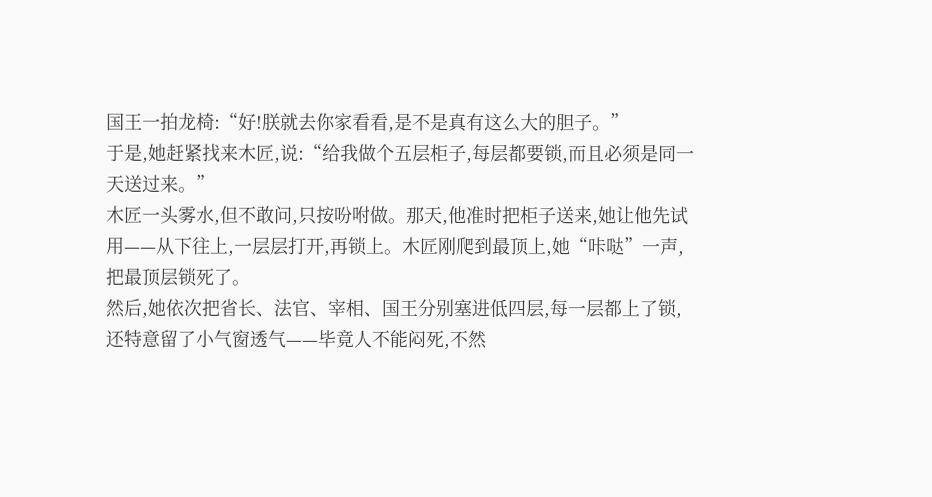国王一拍龙椅:“好!朕就去你家看看,是不是真有这么大的胆子。”
于是,她赶紧找来木匠,说:“给我做个五层柜子,每层都要锁,而且必须是同一天送过来。”
木匠一头雾水,但不敢问,只按吩咐做。那天,他准时把柜子送来,她让他先试用——从下往上,一层层打开,再锁上。木匠刚爬到最顶上,她“咔哒”一声,把最顶层锁死了。
然后,她依次把省长、法官、宰相、国王分别塞进低四层,每一层都上了锁,还特意留了小气窗透气——毕竟人不能闷死,不然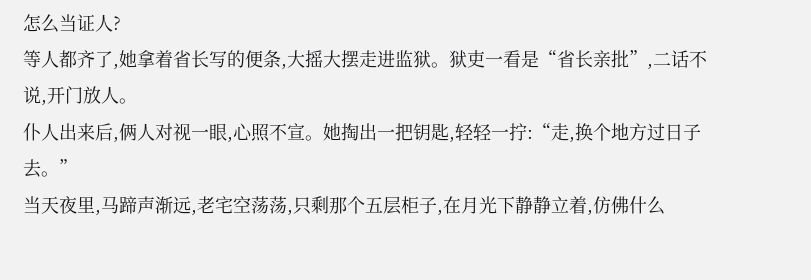怎么当证人?
等人都齐了,她拿着省长写的便条,大摇大摆走进监狱。狱吏一看是“省长亲批”,二话不说,开门放人。
仆人出来后,俩人对视一眼,心照不宣。她掏出一把钥匙,轻轻一拧:“走,换个地方过日子去。”
当天夜里,马蹄声渐远,老宅空荡荡,只剩那个五层柜子,在月光下静静立着,仿佛什么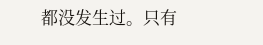都没发生过。只有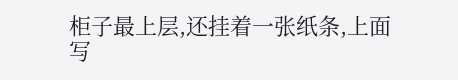柜子最上层,还挂着一张纸条,上面写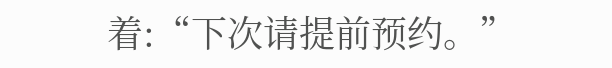着:“下次请提前预约。”